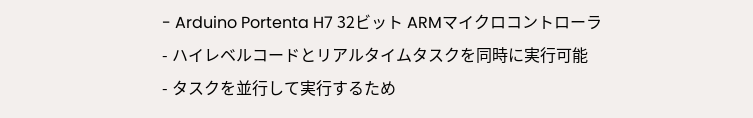- Arduino Portenta H7 32ビット ARMマイクロコントローラ
- ハイレベルコードとリアルタイムタスクを同時に実行可能
- タスクを並行して実行するため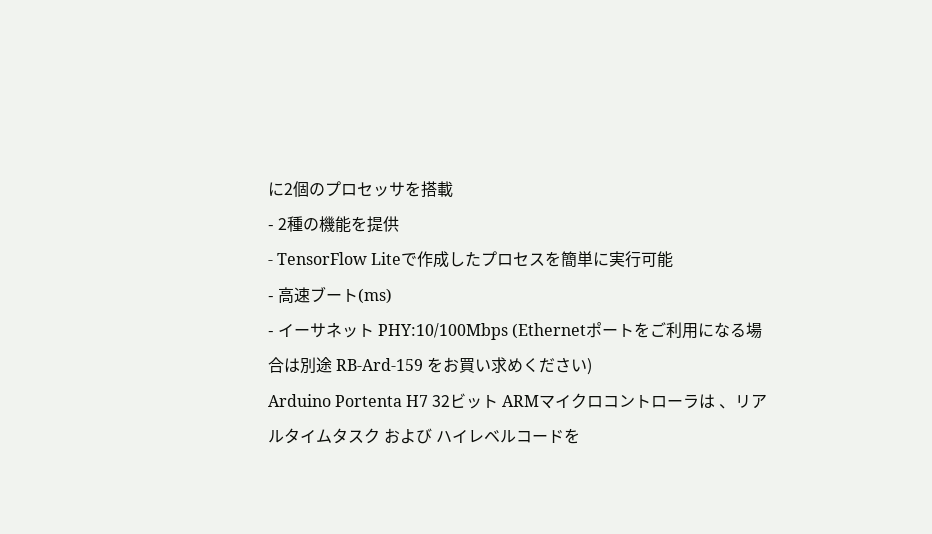に2個のプロセッサを搭載
- 2種の機能を提供
- TensorFlow Liteで作成したプロセスを簡単に実行可能
- 高速ブート(ms)
- イーサネット PHY:10/100Mbps (Ethernetポートをご利用になる場合は別途 RB-Ard-159 をお買い求めください)
Arduino Portenta H7 32ビット ARMマイクロコントローラは 、リアルタイムタスク および ハイレベルコードを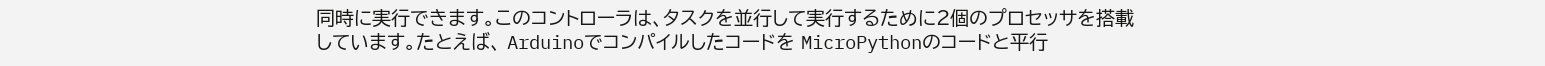同時に実行できます。このコントローラは、タスクを並行して実行するために2個のプロセッサを搭載しています。たとえば、 Arduinoでコンパイルしたコードを MicroPythonのコードと平行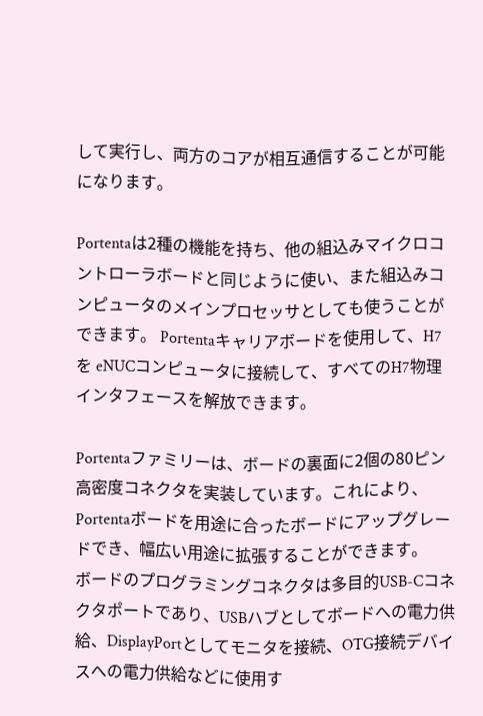して実行し、両方のコアが相互通信することが可能になります。

Portentaは2種の機能を持ち、他の組込みマイクロコントローラボードと同じように使い、また組込みコンピュータのメインプロセッサとしても使うことができます。 Portentaキャリアボードを使用して、H7を eNUCコンピュータに接続して、すべてのH7物理インタフェースを解放できます。

Portentaファミリーは、ボードの裏面に2個の80ピン高密度コネクタを実装しています。これにより、Portentaボードを用途に合ったボードにアップグレードでき、幅広い用途に拡張することができます。
ボードのプログラミングコネクタは多目的USB-Cコネクタポートであり、USBハブとしてボードへの電力供給、DisplayPortとしてモニタを接続、OTG接続デバイスへの電力供給などに使用す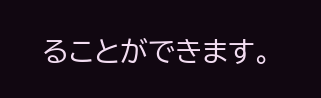ることができます。